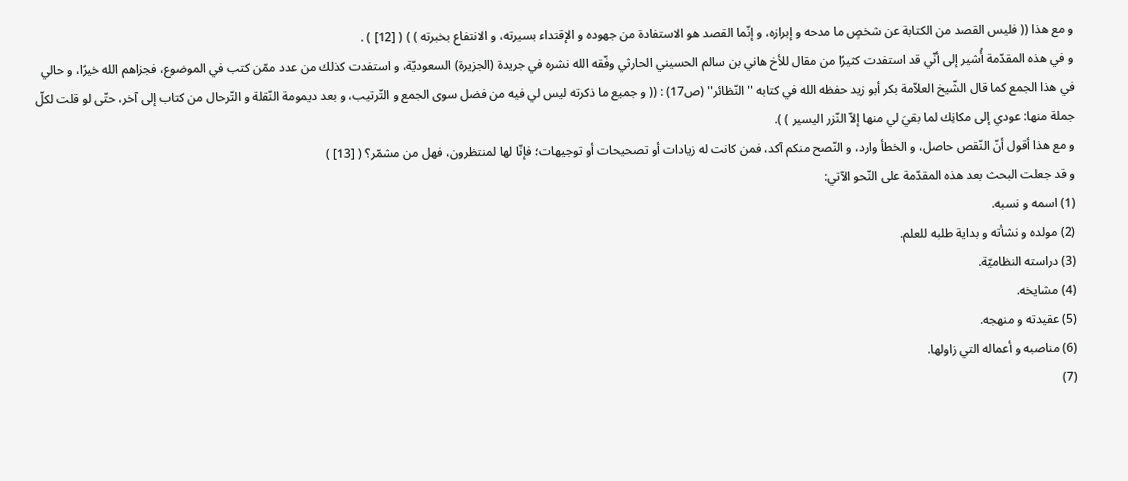و مع هذا (( فليس القصد من الكتابة عن شخصٍ ما مدحه و إبرازه، و إنّما القصد هو الاستفادة من جهوده و الإقتداء بسيرته، و الانتفاع بخبرته ) ) ( [12] ) .
و في هذه المقدّمة أُشير إلى أنّي قد استفدت كثيرًا من مقال للأخ هاني بن سالم الحسيني الحارثي وفّقه الله نشره في جريدة (الجزيرة) السعوديّة، و استفدت كذلك من عدد ممّن كتب في الموضوع، فجزاهم الله خيرًا، و حالي في هذا الجمع كما قال الشّيخ العلاّمة بكر أبو زيد حفظه الله في كتابه ''النّظائر'' (ص17) : (( و جميع ما ذكرته ليس لي فيه من فضل سوى الجمع و التّرتيب، و بعد ديمومة النّقلة و التّرحال من كتاب إلى آخر، حتّى لو قلت لكلّ جملة منها: عودي إلى مكانِك لما بقيَ لي منها إلاّ النّزر اليسير ) ).
و مع هذا أقول أنّ النّقص حاصل، و الخطأ وارد، و النّصح منكم آكد، فمن كانت له زيادات أو تصحيحات أو توجيهات؛ فإنّا لها لمنتظرون، فهل من مشمّر؟ ( [13] )
و قد جعلت البحث بعد هذه المقدّمة على النّحو الآتي:
(1) اسمه و نسبه.
(2) مولده و نشأته و بداية طلبه للعلم.
(3) دراسته النظاميّة.
(4) مشايخه.
(5) عقيدته و منهجه.
(6) مناصبه و أعماله التي زاولها.
(7)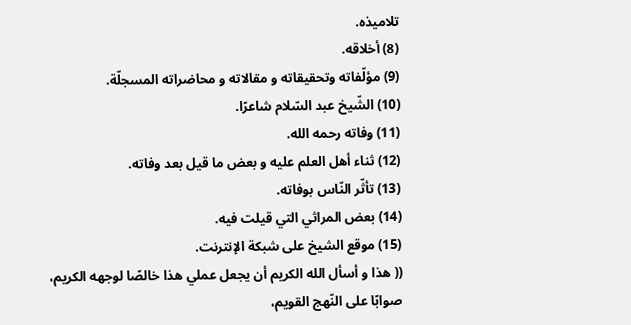تلاميذه.
(8) أخلاقه.
(9) مؤلّفاته وتحقيقاته و مقالاته و محاضراته المسجلّة.
(10) الشّيخ عبد السّلام شاعرًا.
(11) وفاته رحمه الله.
(12) ثناء أهل العلم عليه و بعض ما قيل بعد وفاته.
(13) تأثّر النّاس بوفاته.
(14) بعض المراثي التي قيلت فيه.
(15) موقع الشيخ على شبكة الإنترنت.
(( هذا و أسأل الله الكريم أن يجعل عملي هذا خالصًا لوجهه الكريم، صوابًا على النّهج القويم،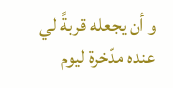و أن يجعله قربةً لي عنده مدّخرة ليوم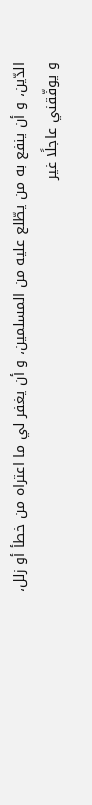الدّين، و أن ينفع به من يطّلع عليه من المسلمين، و أن يغفر لي ما اعتراه من خطأ أو زلل، و يوفّقني عاجلًا غير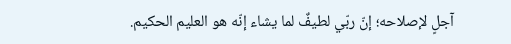آجلٍ لإصلاحه؛ إنّ ربّي لطيفٌ لما يشاء إنّه هو العليم الحكيم.